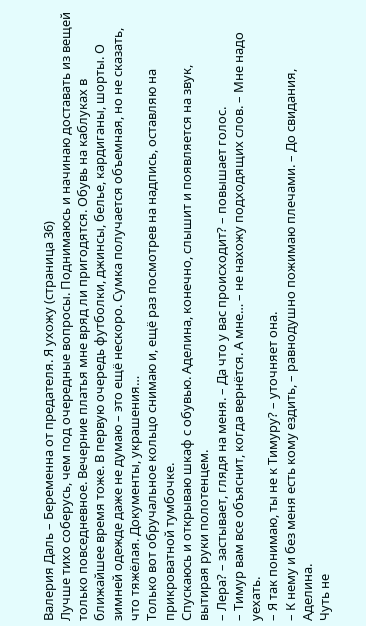Валерия Даль – Беременна от предателя. Я ухожу (страница 36)
Лучше тихо соберусь, чем под очередные вопросы. Поднимаюсь и начинаю доставать из вещей только повседневное. Вечерние платья мне вряд ли пригодятся. Обувь на каблуках в ближайшее время тоже. В первую очередь футболки, джинсы, белье, кардиганы, шорты. О зимней одежде даже не думаю – это ещё нескоро. Сумка получается объемная, но не сказать, что тяжёлая. Документы, украшения…
Только вот обручальное кольцо снимаю и, ещё раз посмотрев на надпись, оставляю на прикроватной тумбочке.
Спускаюсь и открываю шкаф с обувью. Аделина, конечно, слышит и появляется на звук, вытирая руки полотенцем.
– Лера? – застывает, глядя на меня. – Да что у вас происходит? – повышает голос.
– Тимур вам все объяснит, когда вернётся. А мне… – не нахожу подходящих слов. – Мне надо уехать.
– Я так понимаю, ты не к Тимуру? – уточняет она.
– К нему и без меня есть кому ездить, – равнодушно пожимаю плечами. – До свидания, Аделина.
Чуть не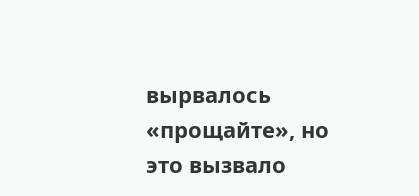вырвалось «прощайте», но это вызвало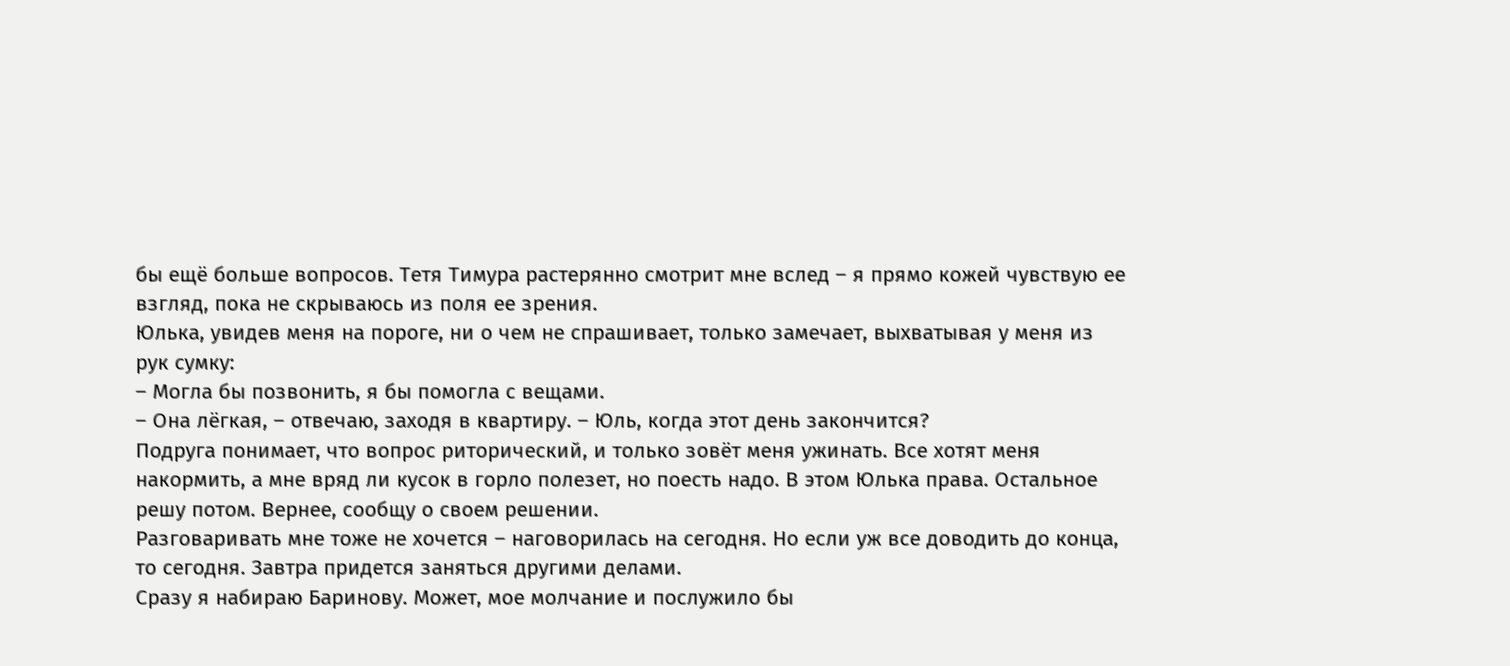бы ещё больше вопросов. Тетя Тимура растерянно смотрит мне вслед – я прямо кожей чувствую ее взгляд, пока не скрываюсь из поля ее зрения.
Юлька, увидев меня на пороге, ни о чем не спрашивает, только замечает, выхватывая у меня из рук сумку:
– Могла бы позвонить, я бы помогла с вещами.
– Она лёгкая, – отвечаю, заходя в квартиру. – Юль, когда этот день закончится?
Подруга понимает, что вопрос риторический, и только зовёт меня ужинать. Все хотят меня накормить, а мне вряд ли кусок в горло полезет, но поесть надо. В этом Юлька права. Остальное решу потом. Вернее, сообщу о своем решении.
Разговаривать мне тоже не хочется – наговорилась на сегодня. Но если уж все доводить до конца, то сегодня. Завтра придется заняться другими делами.
Сразу я набираю Баринову. Может, мое молчание и послужило бы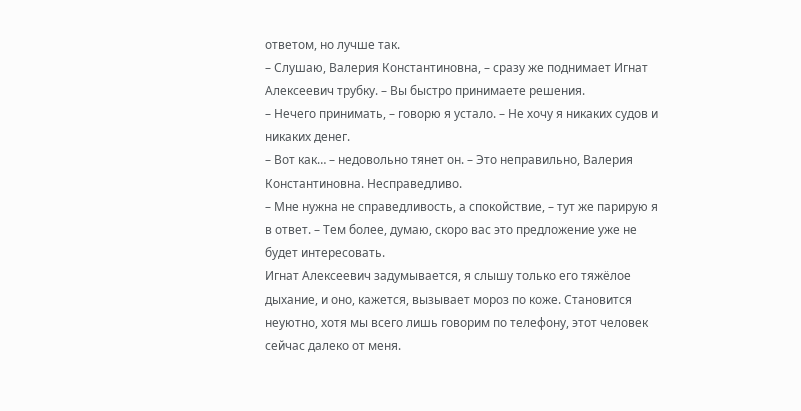ответом, но лучше так.
– Слушаю, Валерия Константиновна, – сразу же поднимает Игнат Алексеевич трубку. – Вы быстро принимаете решения.
– Нечего принимать, – говорю я устало. – Не хочу я никаких судов и никаких денег.
– Вот как… – недовольно тянет он. – Это неправильно, Валерия Константиновна. Несправедливо.
– Мне нужна не справедливость, а спокойствие, – тут же парирую я в ответ. – Тем более, думаю, скоро вас это предложение уже не будет интересовать.
Игнат Алексеевич задумывается, я слышу только его тяжёлое дыхание, и оно, кажется, вызывает мороз по коже. Становится неуютно, хотя мы всего лишь говорим по телефону, этот человек сейчас далеко от меня.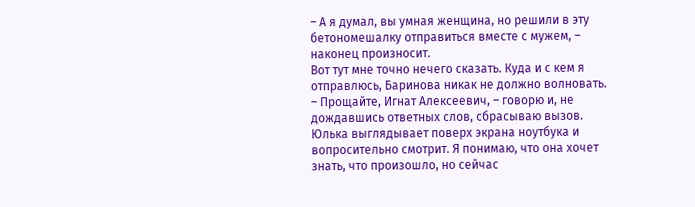– А я думал, вы умная женщина, но решили в эту бетономешалку отправиться вместе с мужем, – наконец произносит.
Вот тут мне точно нечего сказать. Куда и с кем я отправлюсь, Баринова никак не должно волновать.
– Прощайте, Игнат Алексеевич, – говорю и, не дождавшись ответных слов, сбрасываю вызов.
Юлька выглядывает поверх экрана ноутбука и вопросительно смотрит. Я понимаю, что она хочет знать, что произошло, но сейчас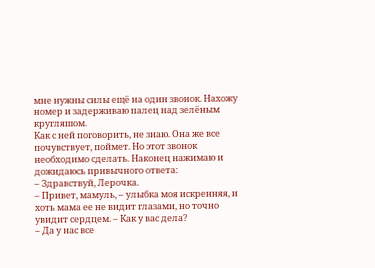мне нужны силы ещё на один звонок. Нахожу номер и задерживаю палец над зелёным кругляшом.
Как с ней поговорить, не знаю. Она же все почувствует, поймет. Но этот звонок необходимо сделать. Наконец нажимаю и дожидаюсь привычного ответа:
– Здравствуй, Лерочка.
– Привет, мамуль, – улыбка моя искренняя, и хоть мама ее не видит глазами, но точно увидит сердцем. – Как у вас дела?
– Да у нас все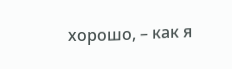хорошо, – как я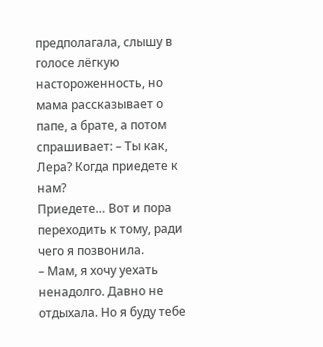предполагала, слышу в голосе лёгкую настороженность, но мама рассказывает о папе, а брате, а потом спрашивает: – Ты как, Лера? Когда приедете к нам?
Приедете… Вот и пора переходить к тому, ради чего я позвонила.
– Мам, я хочу уехать ненадолго. Давно не отдыхала. Но я буду тебе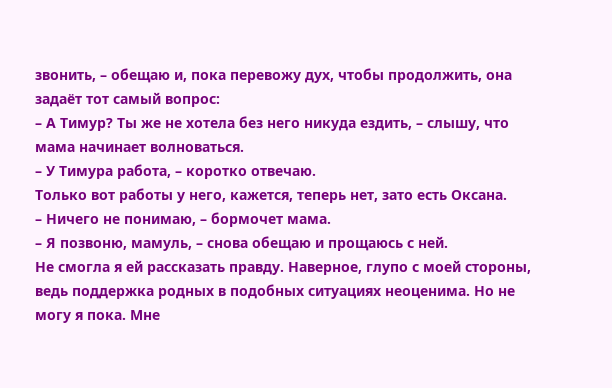звонить, – обещаю и, пока перевожу дух, чтобы продолжить, она задаёт тот самый вопрос:
– А Тимур? Ты же не хотела без него никуда ездить, – слышу, что мама начинает волноваться.
– У Тимура работа, – коротко отвечаю.
Только вот работы у него, кажется, теперь нет, зато есть Оксана.
– Ничего не понимаю, – бормочет мама.
– Я позвоню, мамуль, – снова обещаю и прощаюсь с ней.
Не смогла я ей рассказать правду. Наверное, глупо с моей стороны, ведь поддержка родных в подобных ситуациях неоценима. Но не могу я пока. Мне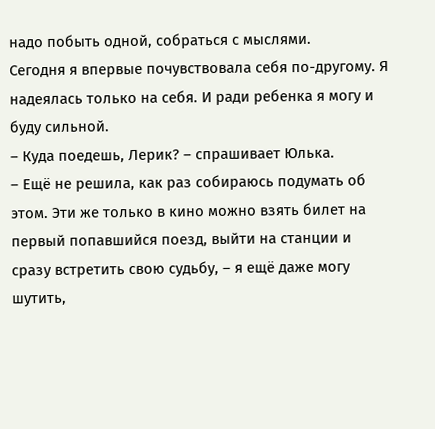надо побыть одной, собраться с мыслями.
Сегодня я впервые почувствовала себя по-другому. Я надеялась только на себя. И ради ребенка я могу и буду сильной.
– Куда поедешь, Лерик? – спрашивает Юлька.
– Ещё не решила, как раз собираюсь подумать об этом. Эти же только в кино можно взять билет на первый попавшийся поезд, выйти на станции и сразу встретить свою судьбу, – я ещё даже могу шутить,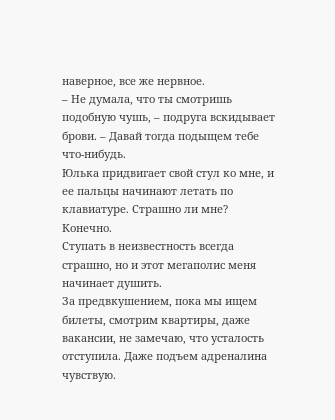наверное, все же нервное.
– Не думала, что ты смотришь подобную чушь, – подруга вскидывает брови. – Давай тогда подыщем тебе что-нибудь.
Юлька придвигает свой стул ко мне, и ее пальцы начинают летать по клавиатуре. Страшно ли мне? Конечно.
Ступать в неизвестность всегда страшно, но и этот мегаполис меня начинает душить.
За предвкушением, пока мы ищем билеты, смотрим квартиры, даже вакансии, не замечаю, что усталость отступила. Даже подъем адреналина чувствую.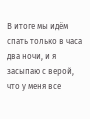В итоге мы идём спать только в часа два ночи, и я засыпаю с верой, что у меня все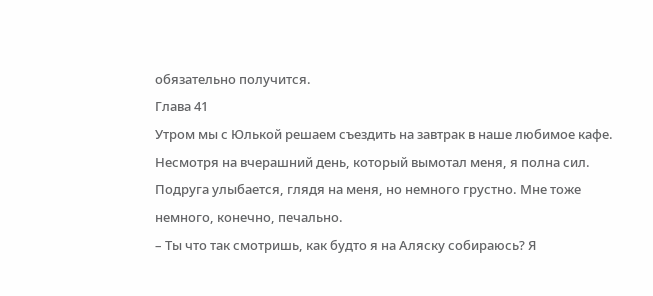обязательно получится.
Глава 41
Утром мы с Юлькой решаем съездить на завтрак в наше любимое кафе. Несмотря на вчерашний день, который вымотал меня, я полна сил. Подруга улыбается, глядя на меня, но немного грустно. Мне тоже немного, конечно, печально.
– Ты что так смотришь, как будто я на Аляску собираюсь? Я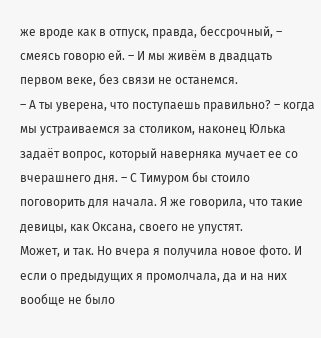же вроде как в отпуск, правда, бессрочный, – смеясь говорю ей. – И мы живём в двадцать первом веке, без связи не останемся.
– А ты уверена, что поступаешь правильно? – когда мы устраиваемся за столиком, наконец Юлька задаёт вопрос, который наверняка мучает ее со вчерашнего дня. – С Тимуром бы стоило поговорить для начала. Я же говорила, что такие девицы, как Оксана, своего не упустят.
Может, и так. Но вчера я получила новое фото. И если о предыдущих я промолчала, да и на них вообще не было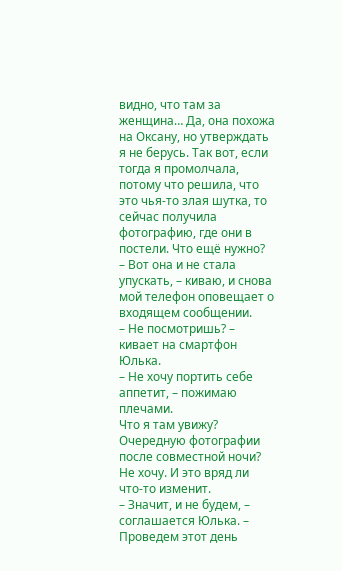видно, что там за женщина… Да, она похожа на Оксану, но утверждать я не берусь. Так вот, если тогда я промолчала, потому что решила, что это чья-то злая шутка, то сейчас получила фотографию, где они в постели. Что ещё нужно?
– Вот она и не стала упускать, – киваю, и снова мой телефон оповещает о входящем сообщении.
– Не посмотришь? – кивает на смартфон Юлька.
– Не хочу портить себе аппетит, – пожимаю плечами.
Что я там увижу? Очередную фотографии после совместной ночи? Не хочу. И это вряд ли что-то изменит.
– Значит, и не будем, – соглашается Юлька. – Проведем этот день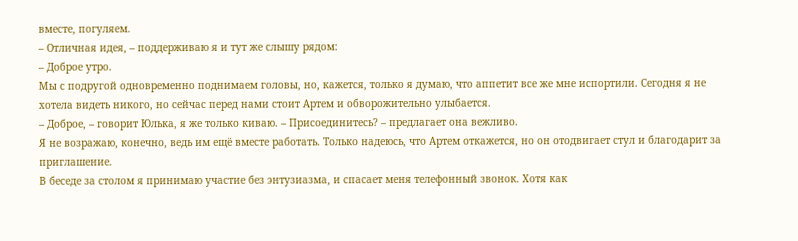вместе, погуляем.
– Отличная идея, – поддерживаю я и тут же слышу рядом:
– Доброе утро.
Мы с подругой одновременно поднимаем головы, но, кажется, только я думаю, что аппетит все же мне испортили. Сегодня я не хотела видеть никого, но сейчас перед нами стоит Артем и обворожительно улыбается.
– Доброе, – говорит Юлька, я же только киваю. – Присоединитесь? – предлагает она вежливо.
Я не возражаю, конечно, ведь им ещё вместе работать. Только надеюсь, что Артем откажется, но он отодвигает стул и благодарит за приглашение.
В беседе за столом я принимаю участие без энтузиазма, и спасает меня телефонный звонок. Хотя как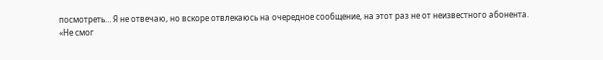посмотреть… Я не отвечаю, но вскоре отвлекаюсь на очередное сообщение, на этот раз не от неизвестного абонента.
«Не смог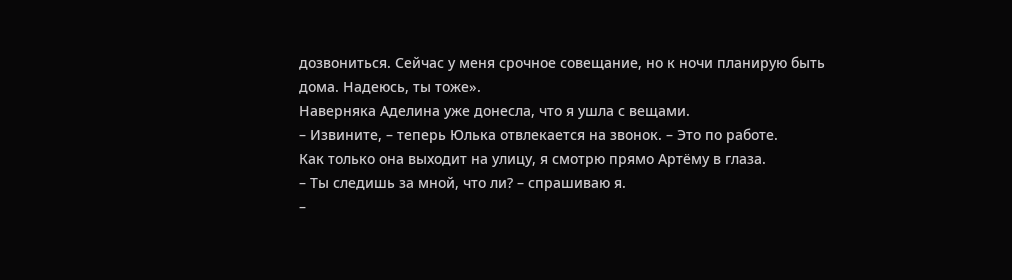дозвониться. Сейчас у меня срочное совещание, но к ночи планирую быть дома. Надеюсь, ты тоже».
Наверняка Аделина уже донесла, что я ушла с вещами.
– Извините, – теперь Юлька отвлекается на звонок. – Это по работе.
Как только она выходит на улицу, я смотрю прямо Артёму в глаза.
– Ты следишь за мной, что ли? – спрашиваю я.
–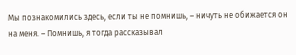Мы познакомились здесь, если ты не помнишь, – ничуть не обижается он на меня. – Помнишь, я тогда рассказывал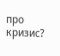про кризис?